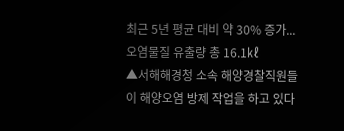최근 5년 평균 대비 약 30% 증가... 오염물질 유출량 총 16.1㎘
▲서해해경청 소속 해양경찰직원들이 해양오염 방제 작업을 하고 있다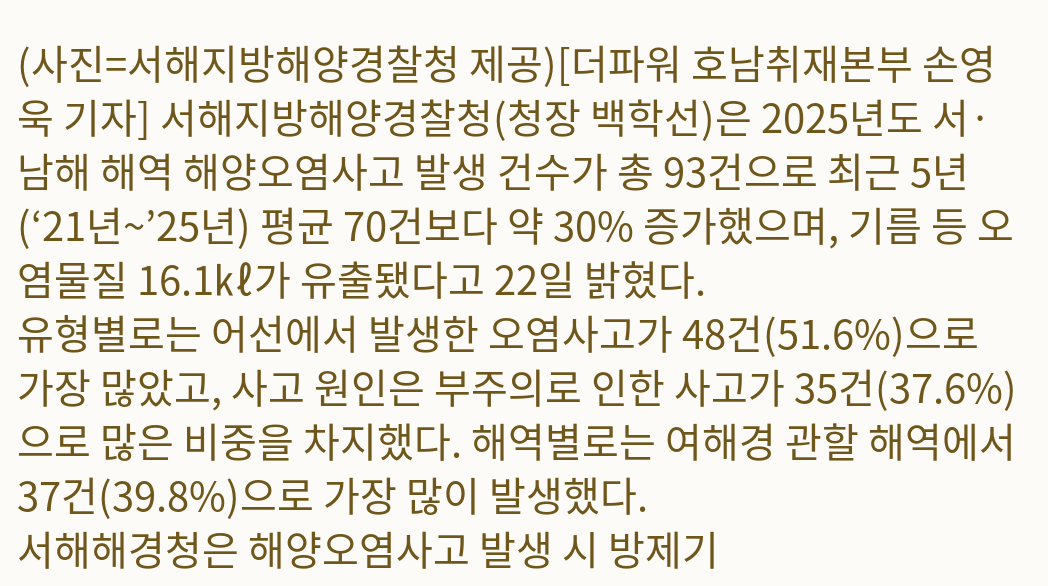(사진=서해지방해양경찰청 제공)[더파워 호남취재본부 손영욱 기자] 서해지방해양경찰청(청장 백학선)은 2025년도 서·남해 해역 해양오염사고 발생 건수가 총 93건으로 최근 5년(‘21년~’25년) 평균 70건보다 약 30% 증가했으며, 기름 등 오염물질 16.1㎘가 유출됐다고 22일 밝혔다.
유형별로는 어선에서 발생한 오염사고가 48건(51.6%)으로 가장 많았고, 사고 원인은 부주의로 인한 사고가 35건(37.6%)으로 많은 비중을 차지했다. 해역별로는 여해경 관할 해역에서 37건(39.8%)으로 가장 많이 발생했다.
서해해경청은 해양오염사고 발생 시 방제기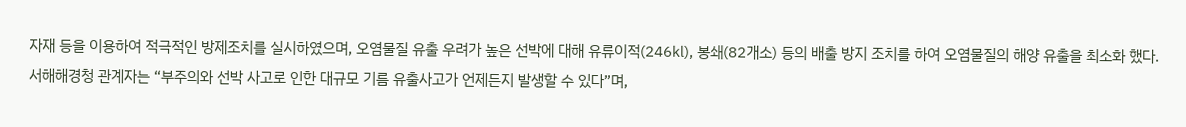자재 등을 이용하여 적극적인 방제조치를 실시하였으며, 오염물질 유출 우려가 높은 선박에 대해 유류이적(246㎘), 봉쇄(82개소) 등의 배출 방지 조치를 하여 오염물질의 해양 유출을 최소화 했다.
서해해경청 관계자는 “부주의와 선박 사고로 인한 대규모 기름 유출사고가 언제든지 발생할 수 있다”며,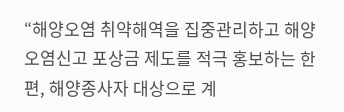“해양오염 취약해역을 집중관리하고 해양오염신고 포상금 제도를 적극 홍보하는 한편, 해양종사자 대상으로 계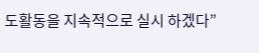도활동을 지속적으로 실시 하겠다”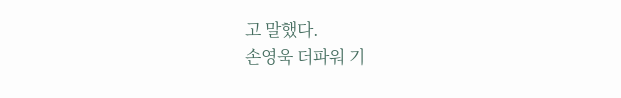고 말했다.
손영욱 더파워 기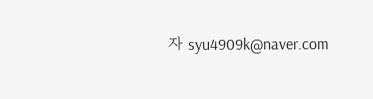자 syu4909k@naver.com